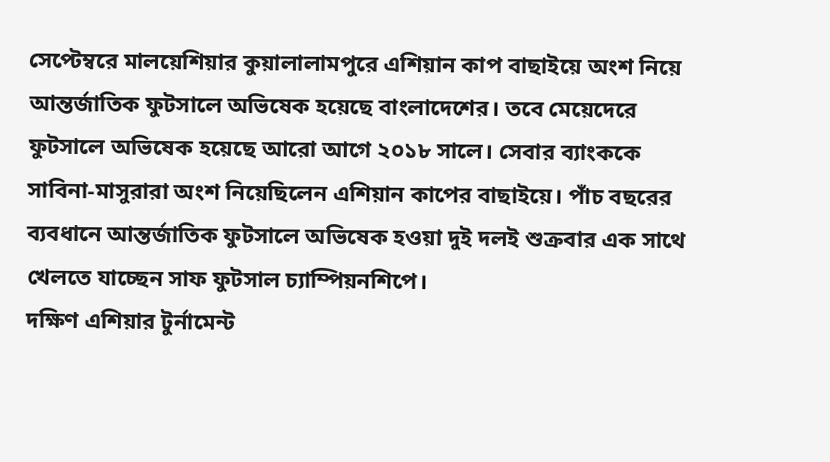সেপ্টেম্বরে মালয়েশিয়ার কুয়ালালামপুরে এশিয়ান কাপ বাছাইয়ে অংশ নিয়ে আন্তর্জাতিক ফুটসালে অভিষেক হয়েছে বাংলাদেশের। তবে মেয়েদেরে ফুটসালে অভিষেক হয়েছে আরো আগে ২০১৮ সালে। সেবার ব্যাংককে সাবিনা-মাসুরারা অংশ নিয়েছিলেন এশিয়ান কাপের বাছাইয়ে। পাঁচ বছরের ব্যবধানে আন্তর্জাতিক ফুটসালে অভিষেক হওয়া দুই দলই শুক্রবার এক সাথে খেলতে যাচ্ছেন সাফ ফুটসাল চ্যাম্পিয়নশিপে।
দক্ষিণ এশিয়ার টুর্নামেন্ট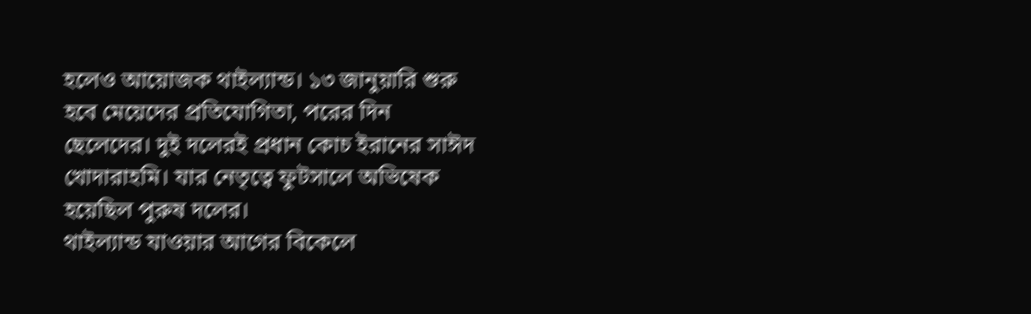হলেও আয়োজক থাইল্যান্ড। ১৩ জানুয়ারি শুরু হবে মেয়েদের প্রতিযোগিতা, পরের দিন ছেলেদের। দুই দলেরই প্রধান কোচ ইরানের সাঈদ খোদারাহমি। যার নেতৃত্বে ফুটসালে অভিষেক হয়েছিল পুরুষ দলের।
থাইল্যান্ড যাওয়ার আগের বিকেলে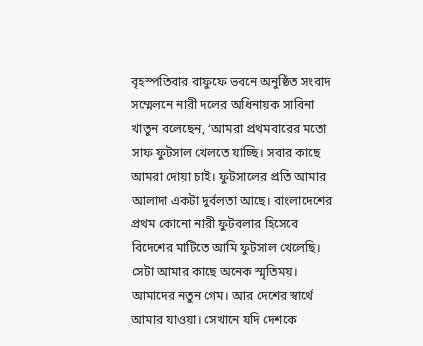বৃহস্পতিবার বাফুফে ভবনে অনুষ্ঠিত সংবাদ সম্মেলনে নারী দলের অধিনায়ক সাবিনা খাতুন বলেছেন, ‘আমরা প্রথমবারের মতো সাফ ফুটসাল খেলতে যাচ্ছি। সবার কাছে আমরা দোয়া চাই। ফুটসালের প্রতি আমার আলাদা একটা দুর্বলতা আছে। বাংলাদেশের প্রথম কোনো নারী ফুটবলার হিসেবে বিদেশের মাটিতে আমি ফুটসাল খেলেছি। সেটা আমার কাছে অনেক স্মৃতিময়। আমাদের নতুন গেম। আর দেশের স্বার্থে আমার যাওয়া। সেখানে যদি দেশকে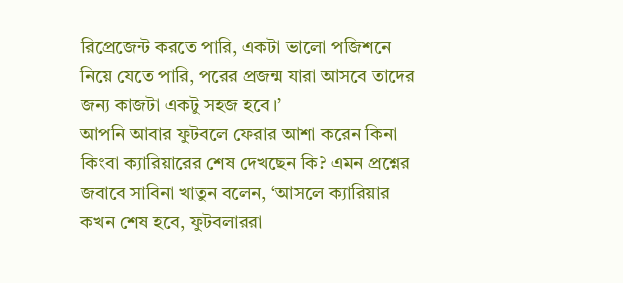রিপ্রেজেন্ট করতে পারি, একটা ভালো পজিশনে নিয়ে যেতে পারি, পরের প্রজন্ম যারা আসবে তাদের জন্য কাজটা একটু সহজ হবে।’
আপনি আবার ফুটবলে ফেরার আশা করেন কিনা কিংবা ক্যারিয়ারের শেষ দেখছেন কি? এমন প্রশ্নের জবাবে সাবিনা খাতুন বলেন, ‘আসলে ক্যারিয়ার কখন শেষ হবে, ফুটবলাররা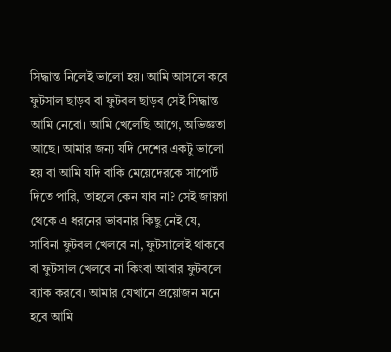সিদ্ধান্ত নিলেই ভালো হয়। আমি আসলে কবে ফুটসাল ছাড়ব বা ফুটবল ছাড়ব সেই সিদ্ধান্ত আমি নেবো। আমি খেলেছি আগে, অভিজ্ঞতা আছে। আমার জন্য যদি দেশের একটু ভালো হয় বা আমি যদি বাকি মেয়েদেরকে সাপোর্ট দিতে পারি, তাহলে কেন যাব না? সেই জায়গা থেকে এ ধরনের ভাবনার কিছু নেই যে, সাবিনা ফুটবল খেলবে না, ফুটসালেই থাকবে বা ফুটসাল খেলবে না কিংবা আবার ফুটবলে ব্যাক করবে। আমার যেখানে প্রয়োজন মনে হবে আমি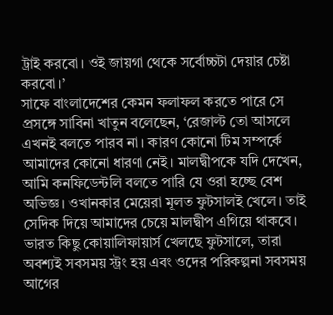ট্রাই করবো। ওই জায়গা থেকে সর্বোচ্চটা দেয়ার চেষ্টা করবো।’
সাফে বাংলাদেশের কেমন ফলাফল করতে পারে সে প্রসঙ্গে সাবিনা খাতুন বলেছেন, ‘রেজাল্ট তো আসলে এখনই বলতে পারব না। কারণ কোনো টিম সম্পর্কে আমাদের কোনো ধারণা নেই। মালদ্বীপকে যদি দেখেন, আমি কনফিডেন্টলি বলতে পারি যে ওরা হচ্ছে বেশ অভিজ্ঞ। ওখানকার মেয়েরা মূলত ফুটসালই খেলে। তাই সেদিক দিয়ে আমাদের চেয়ে মালদ্বীপ এগিয়ে থাকবে। ভারত কিছু কোয়ালিফায়ার্স খেলছে ফুটসালে, তারা অবশ্যই সবসময় স্ট্রং হয় এবং ওদের পরিকল্পনা সবসময় আগের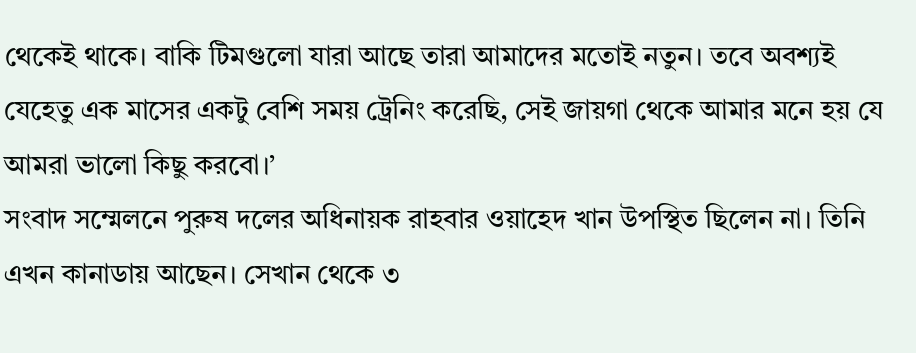থেকেই থাকে। বাকি টিমগুলো যারা আছে তারা আমাদের মতোই নতুন। তবে অবশ্যই যেহেতু এক মাসের একটু বেশি সময় ট্রেনিং করেছি, সেই জায়গা থেকে আমার মনে হয় যে আমরা ভালো কিছু করবো।’
সংবাদ সম্মেলনে পুরুষ দলের অধিনায়ক রাহবার ওয়াহেদ খান উপস্থিত ছিলেন না। তিনি এখন কানাডায় আছেন। সেখান থেকে ৩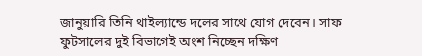জানুয়ারি তিনি থাইল্যান্ডে দলের সাথে যোগ দেবেন। সাফ ফুটসালের দুই বিভাগেই অংশ নিচ্ছেন দক্ষিণ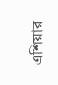এশিয়ার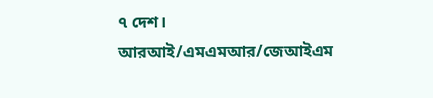৭ দেশ।
আরআই/এমএমআর/জেআইএম